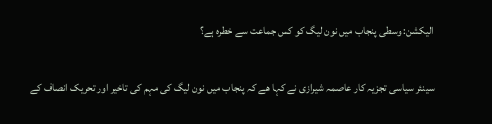الیکشن: وسطی پنجاب میں نون لیگ کو کس جماعت سے خطرہ ہے؟

سینئر سیاسی تجزیہ کار عاصمہ شیرازی نے کہا ھے کہ پنجاب میں نون لیگ کی مہم کی تاخیر اور تحریک انصاف کے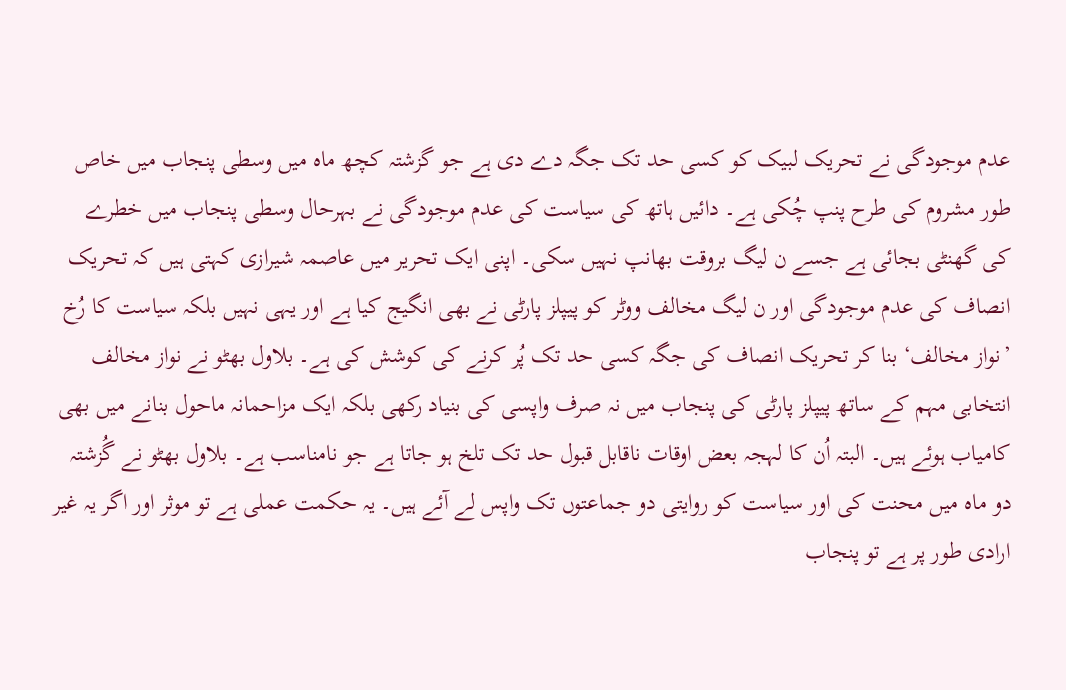عدم موجودگی نے تحریک لبیک کو کسی حد تک جگہ دے دی ہے جو گزشتہ کچھ ماہ میں وسطی پنجاب میں خاص طور مشروم کی طرح پنپ چُکی ہے۔ دائیں ہاتھ کی سیاست کی عدم موجودگی نے بہرحال وسطی پنجاب میں خطرے کی گھنٹی بجائی ہے جسے ن لیگ بروقت بھانپ نہیں سکی۔ اپنی ایک تحریر میں عاصمہ شیرازی کہتی ہیں کہ تحریک انصاف کی عدم موجودگی اور ن لیگ مخالف ووٹر کو پیپلز پارٹی نے بھی انگیج کیا ہے اور یہی نہیں بلکہ سیاست کا رُخ ’نواز مخالف‘ بنا کر تحریک انصاف کی جگہ کسی حد تک پُر کرنے کی کوشش کی ہے۔ بلاول بھٹو نے نواز مخالف انتخابی مہم کے ساتھ پیپلز پارٹی کی پنجاب میں نہ صرف واپسی کی بنیاد رکھی بلکہ ایک مزاحمانہ ماحول بنانے میں بھی کامیاب ہوئے ہیں۔ البتہ اُن کا لہجہ بعض اوقات ناقابل قبول حد تک تلخ ہو جاتا ہے جو نامناسب ہے۔ بلاول بھٹو نے گُزشتہ دو ماہ میں محنت کی اور سیاست کو روایتی دو جماعتوں تک واپس لے آئے ہیں۔ یہ حکمت عملی ہے تو موثر اور اگر یہ غیر ارادی طور پر ہے تو پنجاب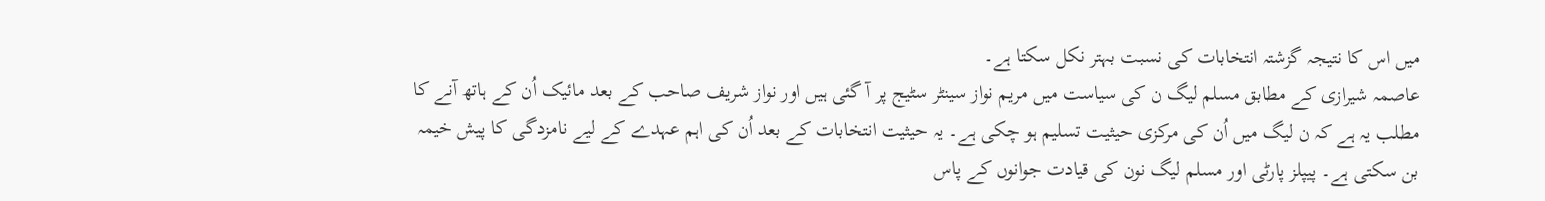میں اس کا نتیجہ گزشتہ انتخابات کی نسبت بہتر نکل سکتا ہے۔
عاصمہ شیرازی کے مطابق مسلم لیگ ن کی سیاست میں مریم نواز سینٹر سٹیج پر آ گئی ہیں اور نواز شریف صاحب کے بعد مائیک اُن کے ہاتھ آنے کا مطلب یہ ہے کہ ن لیگ میں اُن کی مرکزی حیثیت تسلیم ہو چکی ہے۔ یہ حیثیت انتخابات کے بعد اُن کی اہم عہدے کے لیے نامزدگی کا پیش خیمہ بن سکتی ہے۔ پیپلز پارٹی اور مسلم لیگ نون کی قیادت جوانوں کے پاس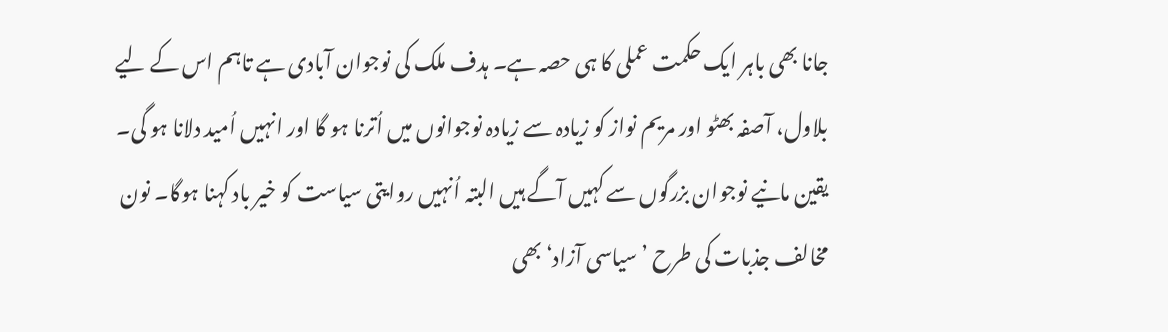جانا بھی باہر ایک حکمت عملی کا ہی حصہ ہے۔ ہدف ملک کی نوجوان آبادی ہے تاہم اس کے لیے بلاول، آصفہ بھٹو اور مریم نواز کو زیادہ سے زیادہ نوجوانوں میں اُترنا ہو گا اور انہیں اُمید دلانا ہو گی۔ یقین مانیے نوجوان بزرگوں سے کہیں آگے ہیں البتہ اُنہیں روایتی سیاست کو خیر باد کہنا ہوگا۔ نون مخالف جذبات کی طرح ’سیاسی آزاد‘ بھی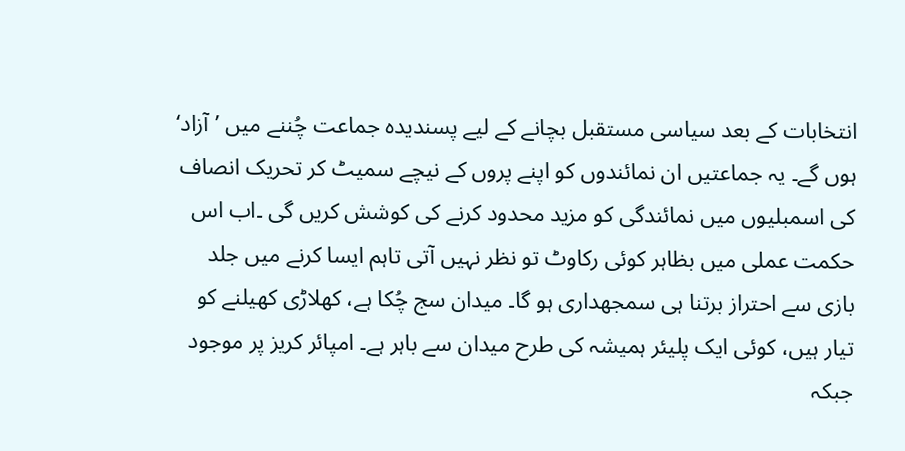انتخابات کے بعد سیاسی مستقبل بچانے کے لیے پسندیدہ جماعت چُننے میں ’آزاد‘ ہوں گے۔ یہ جماعتیں ان نمائندوں کو اپنے پروں کے نیچے سمیٹ کر تحریک انصاف کی اسمبلیوں میں نمائندگی کو مزید محدود کرنے کی کوشش کریں گی ۔اب اس حکمت عملی میں بظاہر کوئی رکاوٹ تو نظر نہیں آتی تاہم ایسا کرنے میں جلد بازی سے احتراز برتنا ہی سمجھداری ہو گا۔ میدان سج چُکا ہے، کھلاڑی کھیلنے کو تیار ہیں، کوئی ایک پلیئر ہمیشہ کی طرح میدان سے باہر ہے۔ امپائر کریز پر موجود جبکہ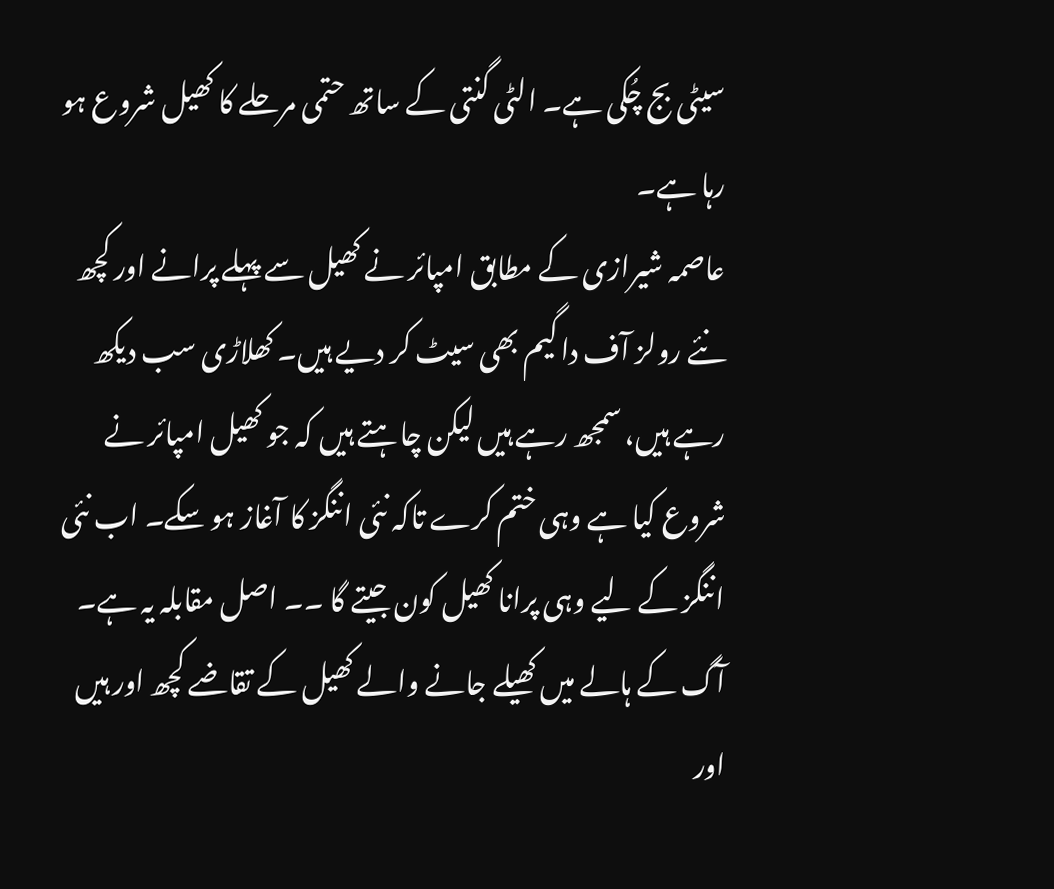سیٹی بج چُکی ہے۔ الٹی گنتی کے ساتھ حتمی مرحلے کا کھیل شروع ہو رہا ہے۔
عاصمہ شیرازی کے مطابق امپائر نے کھیل سے پہلے پرانے اور کچھ نئے رولز آف دا گیم بھی سیٹ کر دیے ہیں۔ کھلاڑی سب دیکھ رہے ہیں، سمجھ رہے ہیں لیکن چاہتے ہیں کہ جو کھیل امپائر نے شروع کیا ہے وہی ختم کرے تاکہ نئی اننگز کا آغاز ہو سکے۔ اب نئی اننگز کے لیے وہی پرانا کھیل کون جیتے گا ۔۔ اصل مقابلہ یہ ہے۔ آگ کے ہالے میں کھیلے جانے والے کھیل کے تقاضے کچھ اور ہیں اور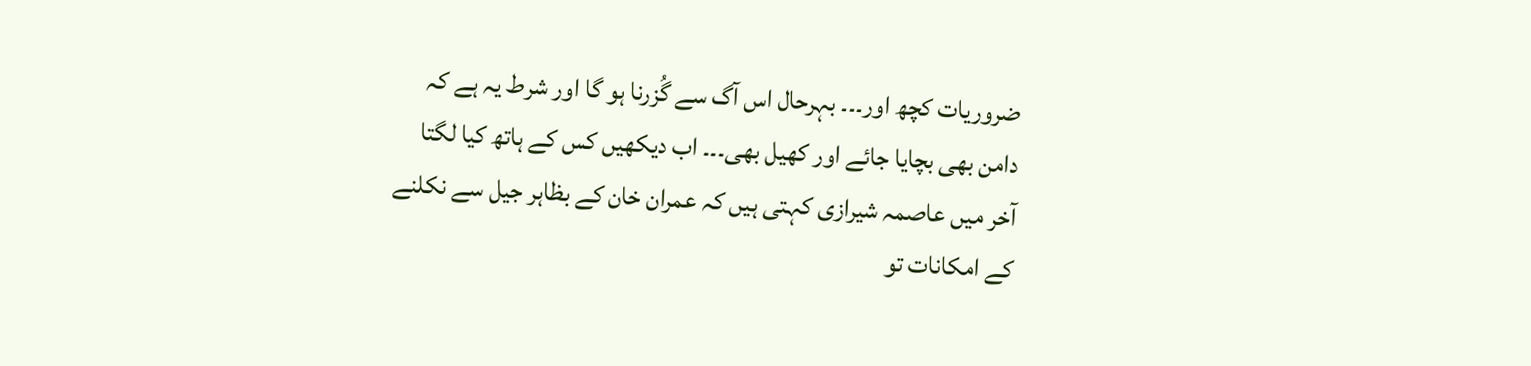ضروریات کچھ اور۔۔۔ بہرحال اس آگ سے گُزرنا ہو گا اور شرط یہ ہے کہ دامن بھی بچایا جائے اور کھیل بھی۔۔۔ اب دیکھیں کس کے ہاتھ کیا لگتا
آخر میں عاصمہ شیرازی کہتی ہیں کہ عمران خان کے بظاہر جیل سے نکلنے کے امکانات تو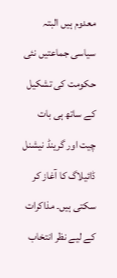معدوم ہیں البتہ سیاسی جماعتیں نئی حکومت کی تشکیل کے ساتھ ہی بات چیت اور گرینڈ نیشنل ڈائیلاگ کا آغاز کر سکتی ہیں۔ مذاکرات کے لیے نظر انتخاب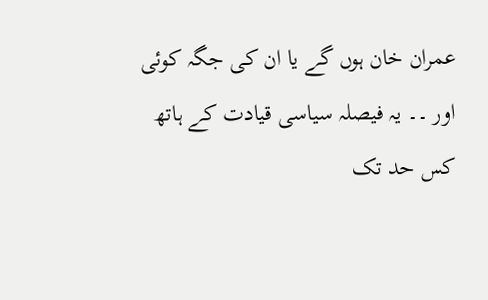عمران خان ہوں گے یا ان کی جگہ کوئی اور ۔۔ یہ فیصلہ سیاسی قیادت کے ہاتھ کس حد تک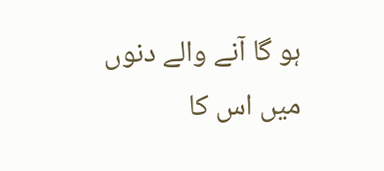ہو گا آنے والے دنوں میں اس کا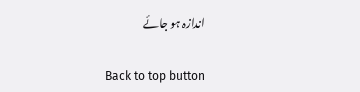اندازہ ہو جائے

Back to top button